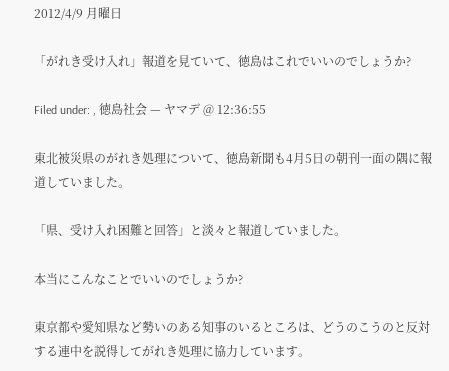2012/4/9 月曜日

「がれき受け入れ」報道を見ていて、徳島はこれでいいのでしょうか?

Filed under: , 徳島社会 — ヤマデ @ 12:36:55

東北被災県のがれき処理について、徳島新聞も4月5日の朝刊一面の隅に報道していました。

「県、受け入れ困難と回答」と淡々と報道していました。

本当にこんなことでいいのでしょうか?

東京都や愛知県など勢いのある知事のいるところは、どうのこうのと反対する連中を説得してがれき処理に協力しています。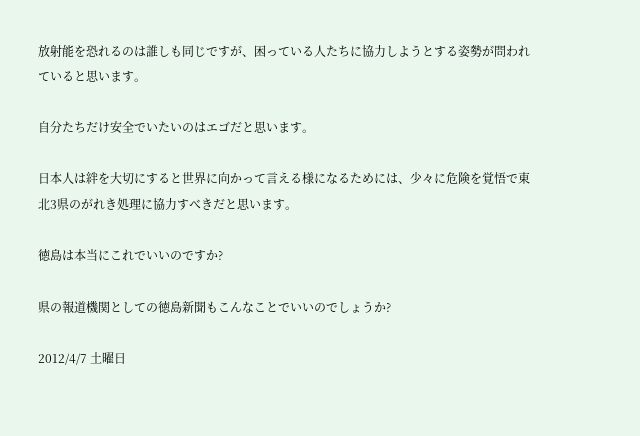放射能を恐れるのは誰しも同じですが、困っている人たちに協力しようとする姿勢が問われていると思います。

自分たちだけ安全でいたいのはエゴだと思います。

日本人は絆を大切にすると世界に向かって言える様になるためには、少々に危険を覚悟で東北3県のがれき処理に協力すべきだと思います。

徳島は本当にこれでいいのですか?

県の報道機関としての徳島新聞もこんなことでいいのでしょうか?

2012/4/7 土曜日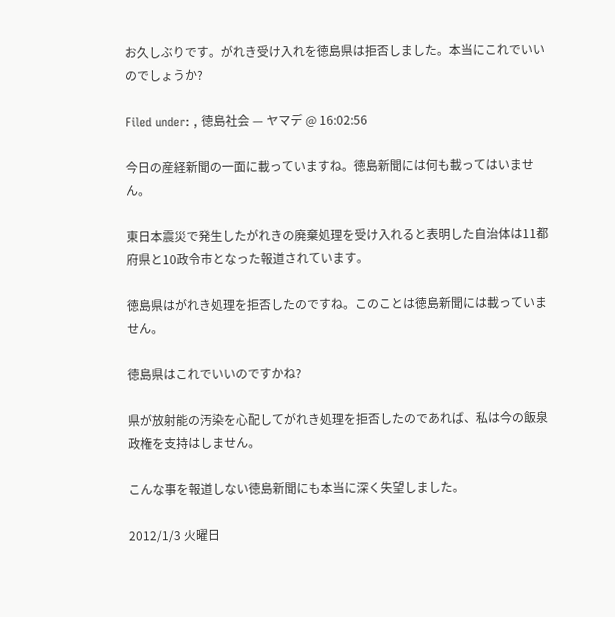お久しぶりです。がれき受け入れを徳島県は拒否しました。本当にこれでいいのでしょうか?

Filed under: , 徳島社会 — ヤマデ @ 16:02:56

今日の産経新聞の一面に載っていますね。徳島新聞には何も載ってはいません。

東日本震災で発生したがれきの廃棄処理を受け入れると表明した自治体は11都府県と10政令市となった報道されています。

徳島県はがれき処理を拒否したのですね。このことは徳島新聞には載っていません。

徳島県はこれでいいのですかね?

県が放射能の汚染を心配してがれき処理を拒否したのであれば、私は今の飯泉政権を支持はしません。

こんな事を報道しない徳島新聞にも本当に深く失望しました。

2012/1/3 火曜日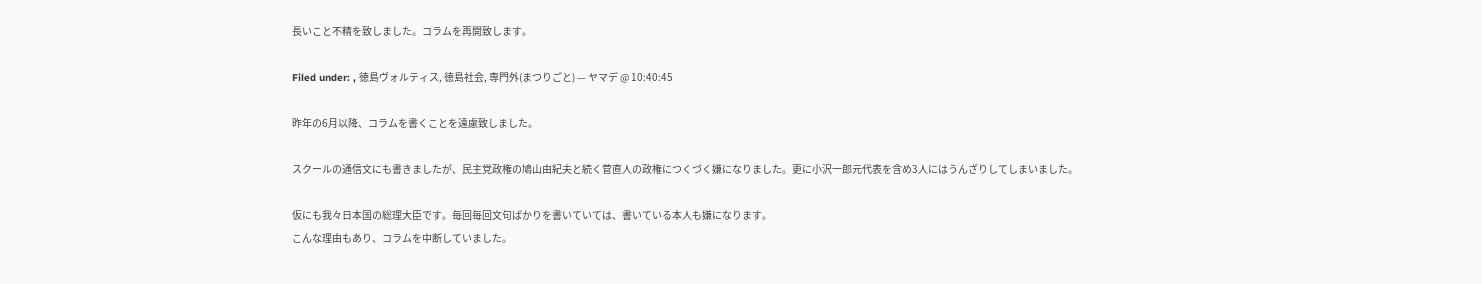長いこと不精を致しました。コラムを再開致します。

Filed under: , 徳島ヴォルティス, 徳島社会, 専門外(まつりごと) — ヤマデ @ 10:40:45

昨年の6月以降、コラムを書くことを遠慮致しました。

スクールの通信文にも書きましたが、民主党政権の鳩山由紀夫と続く菅直人の政権につくづく嫌になりました。更に小沢一郎元代表を含め3人にはうんざりしてしまいました。

仮にも我々日本国の総理大臣です。毎回毎回文句ばかりを書いていては、書いている本人も嫌になります。
こんな理由もあり、コラムを中断していました。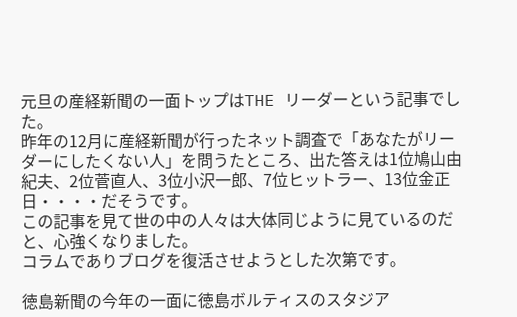元旦の産経新聞の一面トップはTHE リーダーという記事でした。
昨年の12月に産経新聞が行ったネット調査で「あなたがリーダーにしたくない人」を問うたところ、出た答えは1位鳩山由紀夫、2位菅直人、3位小沢一郎、7位ヒットラー、13位金正日・・・・だそうです。
この記事を見て世の中の人々は大体同じように見ているのだと、心強くなりました。
コラムでありブログを復活させようとした次第です。

徳島新聞の今年の一面に徳島ボルティスのスタジア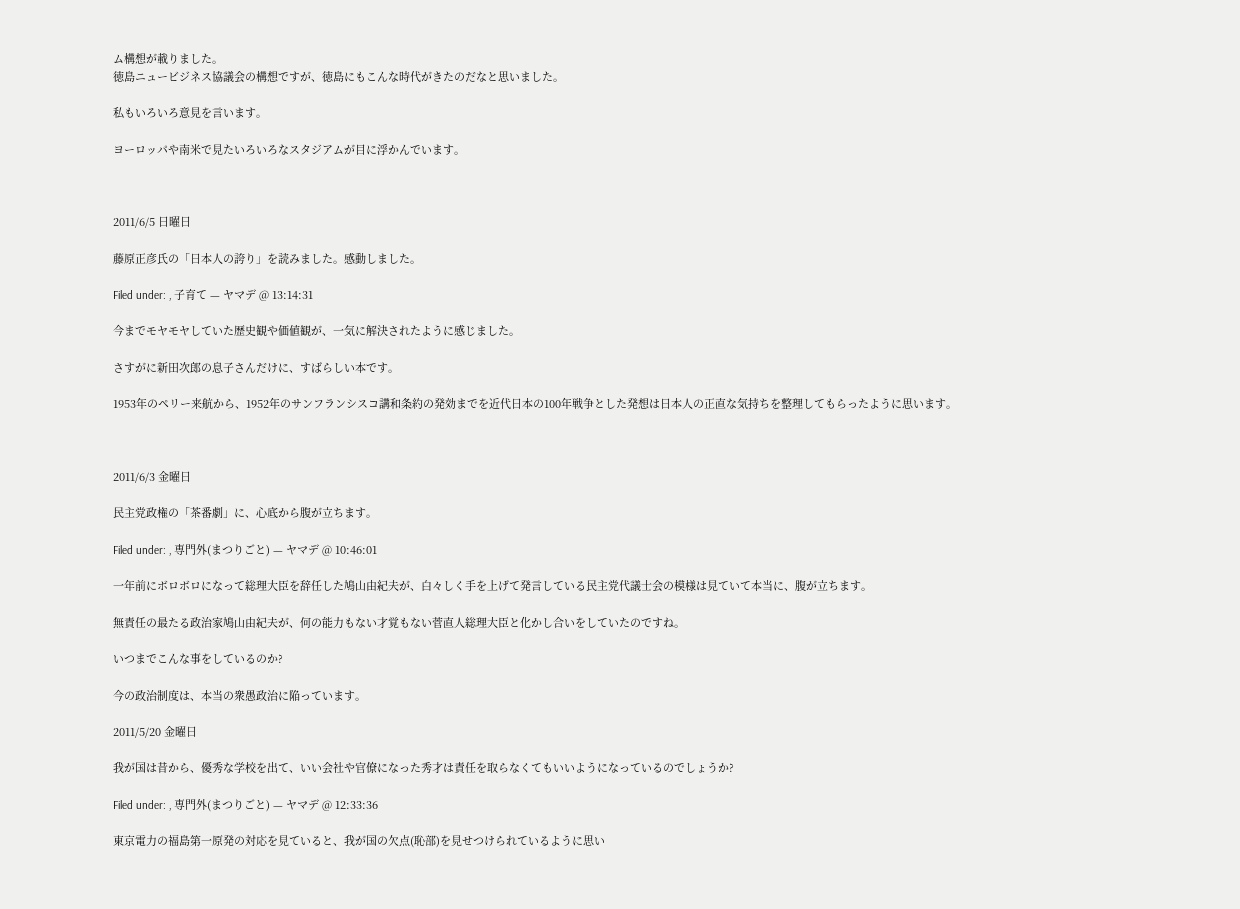ム構想が載りました。
徳島ニュービジネス協議会の構想ですが、徳島にもこんな時代がきたのだなと思いました。

私もいろいろ意見を言います。

ヨーロッパや南米で見たいろいろなスタジアムが目に浮かんでいます。



2011/6/5 日曜日

藤原正彦氏の「日本人の誇り」を読みました。感動しました。

Filed under: , 子育て — ヤマデ @ 13:14:31

今までモヤモヤしていた歴史観や価値観が、一気に解決されたように感じました。

さすがに新田次郎の息子さんだけに、すばらしい本です。

1953年のペリー来航から、1952年のサンフランシスコ講和条約の発効までを近代日本の100年戦争とした発想は日本人の正直な気持ちを整理してもらったように思います。



2011/6/3 金曜日

民主党政権の「茶番劇」に、心底から腹が立ちます。

Filed under: , 専門外(まつりごと) — ヤマデ @ 10:46:01

一年前にボロボロになって総理大臣を辞任した鳩山由紀夫が、白々しく手を上げて発言している民主党代議士会の模様は見ていて本当に、腹が立ちます。

無責任の最たる政治家鳩山由紀夫が、何の能力もない才覚もない菅直人総理大臣と化かし合いをしていたのですね。

いつまでこんな事をしているのか?

今の政治制度は、本当の衆愚政治に陥っています。

2011/5/20 金曜日

我が国は昔から、優秀な学校を出て、いい会社や官僚になった秀才は責任を取らなくてもいいようになっているのでしょうか?

Filed under: , 専門外(まつりごと) — ヤマデ @ 12:33:36

東京電力の福島第一原発の対応を見ていると、我が国の欠点(恥部)を見せつけられているように思い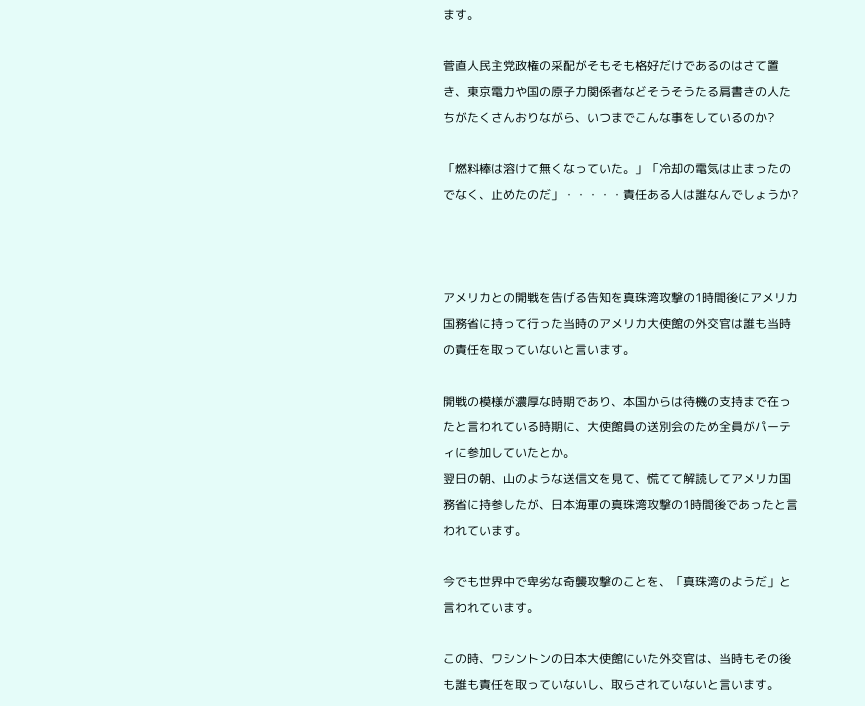ます。

菅直人民主党政権の采配がそもそも格好だけであるのはさて置き、東京電力や国の原子力関係者などそうそうたる肩書きの人たちがたくさんおりながら、いつまでこんな事をしているのか?

「燃料棒は溶けて無くなっていた。」「冷却の電気は止まったのでなく、止めたのだ」・・・・・責任ある人は誰なんでしょうか?



アメリカとの開戦を告げる告知を真珠湾攻撃の1時間後にアメリカ国務省に持って行った当時のアメリカ大使館の外交官は誰も当時の責任を取っていないと言います。

開戦の模様が濃厚な時期であり、本国からは待機の支持まで在ったと言われている時期に、大使館員の送別会のため全員がパーティに参加していたとか。
翌日の朝、山のような送信文を見て、慌てて解読してアメリカ国務省に持参したが、日本海軍の真珠湾攻撃の1時間後であったと言われています。

今でも世界中で卑劣な奇襲攻撃のことを、「真珠湾のようだ」と言われています。

この時、ワシントンの日本大使館にいた外交官は、当時もその後も誰も責任を取っていないし、取らされていないと言います。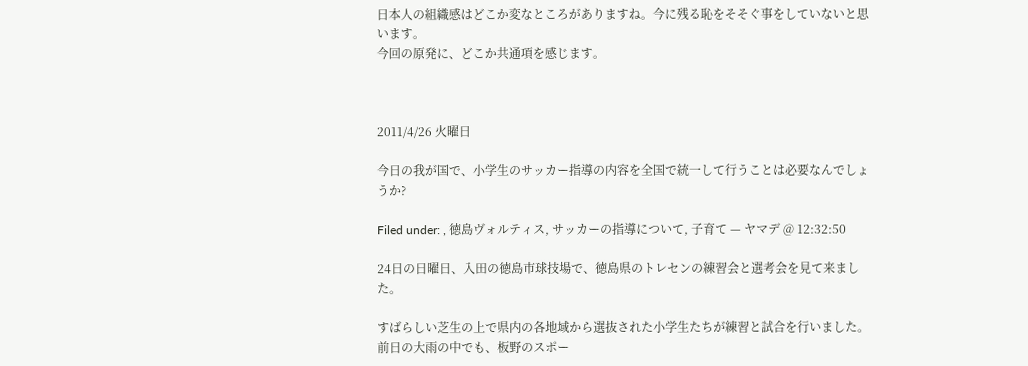日本人の組織感はどこか変なところがありますね。今に残る恥をそそぐ事をしていないと思います。
今回の原発に、どこか共通項を感じます。



2011/4/26 火曜日

今日の我が国で、小学生のサッカー指導の内容を全国で統一して行うことは必要なんでしょうか?

Filed under: , 徳島ヴォルティス, サッカーの指導について, 子育て — ヤマデ @ 12:32:50

24日の日曜日、入田の徳島市球技場で、徳島県のトレセンの練習会と選考会を見て来ました。

すばらしい芝生の上で県内の各地域から選抜された小学生たちが練習と試合を行いました。
前日の大雨の中でも、板野のスポー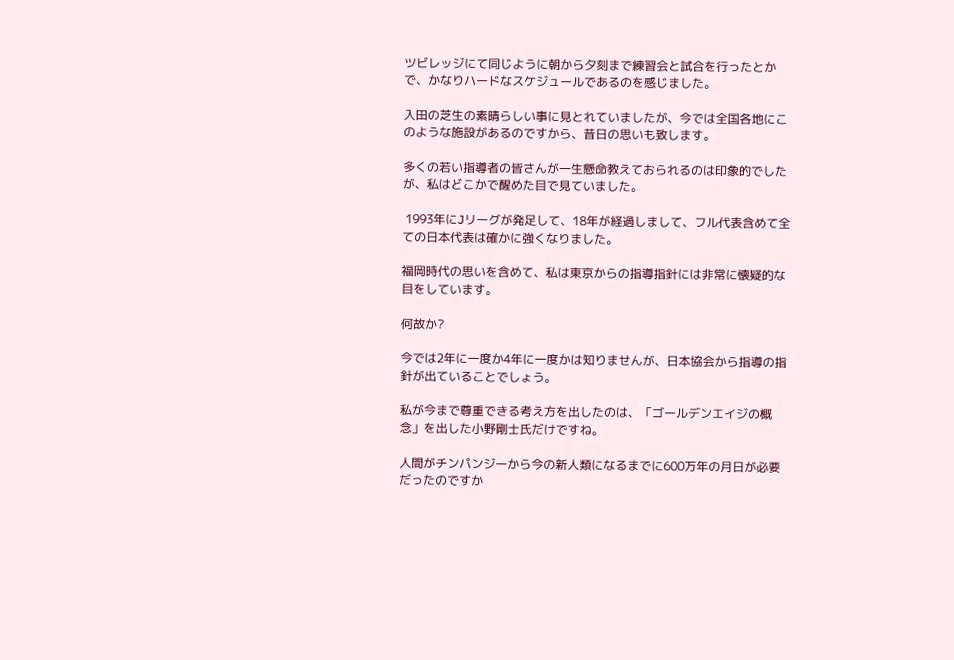ツビレッジにて同じように朝から夕刻まで練習会と試合を行ったとかで、かなりハードなスケジュールであるのを感じました。

入田の芝生の素晴らしい事に見とれていましたが、今では全国各地にこのような施設があるのですから、昔日の思いも致します。

多くの若い指導者の皆さんが一生懸命教えておられるのは印象的でしたが、私はどこかで醒めた目で見ていました。

 1993年にJリーグが発足して、18年が経過しまして、フル代表含めて全ての日本代表は確かに強くなりました。

福岡時代の思いを含めて、私は東京からの指導指針には非常に懐疑的な目をしています。

何故か?

今では2年に一度か4年に一度かは知りませんが、日本協会から指導の指針が出ていることでしょう。

私が今まで尊重できる考え方を出したのは、「ゴールデンエイジの概念」を出した小野剛士氏だけですね。

人間がチンパンジーから今の新人類になるまでに600万年の月日が必要だったのですか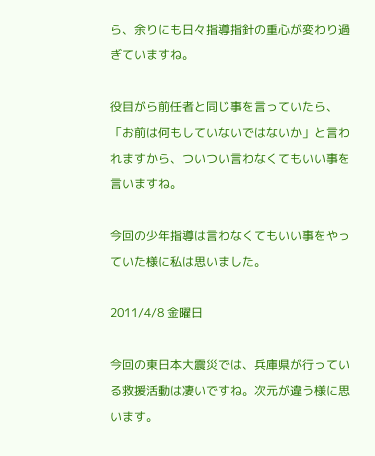ら、余りにも日々指導指針の重心が変わり過ぎていますね。

役目がら前任者と同じ事を言っていたら、「お前は何もしていないではないか」と言われますから、ついつい言わなくてもいい事を言いますね。

今回の少年指導は言わなくてもいい事をやっていた様に私は思いました。

2011/4/8 金曜日

今回の東日本大震災では、兵庫県が行っている救援活動は凄いですね。次元が違う様に思います。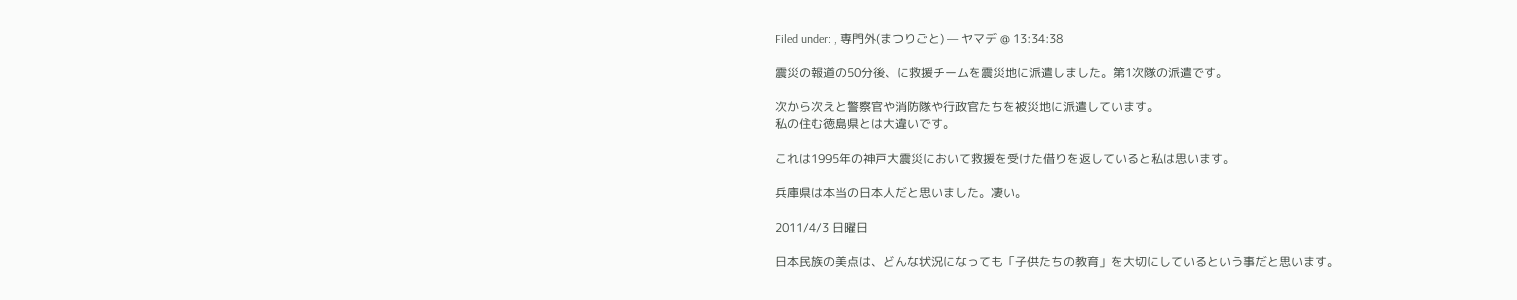Filed under: , 専門外(まつりごと) — ヤマデ @ 13:34:38

震災の報道の50分後、に救援チームを震災地に派遣しました。第1次隊の派遣です。

次から次えと警察官や消防隊や行政官たちを被災地に派遣しています。
私の住む徳島県とは大違いです。

これは1995年の神戸大震災において救援を受けた借りを返していると私は思います。

兵庫県は本当の日本人だと思いました。凄い。

2011/4/3 日曜日

日本民族の美点は、どんな状況になっても「子供たちの教育」を大切にしているという事だと思います。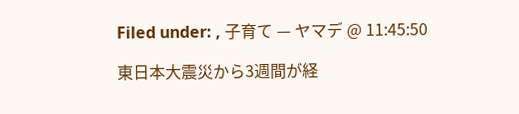Filed under: , 子育て — ヤマデ @ 11:45:50

東日本大震災から3週間が経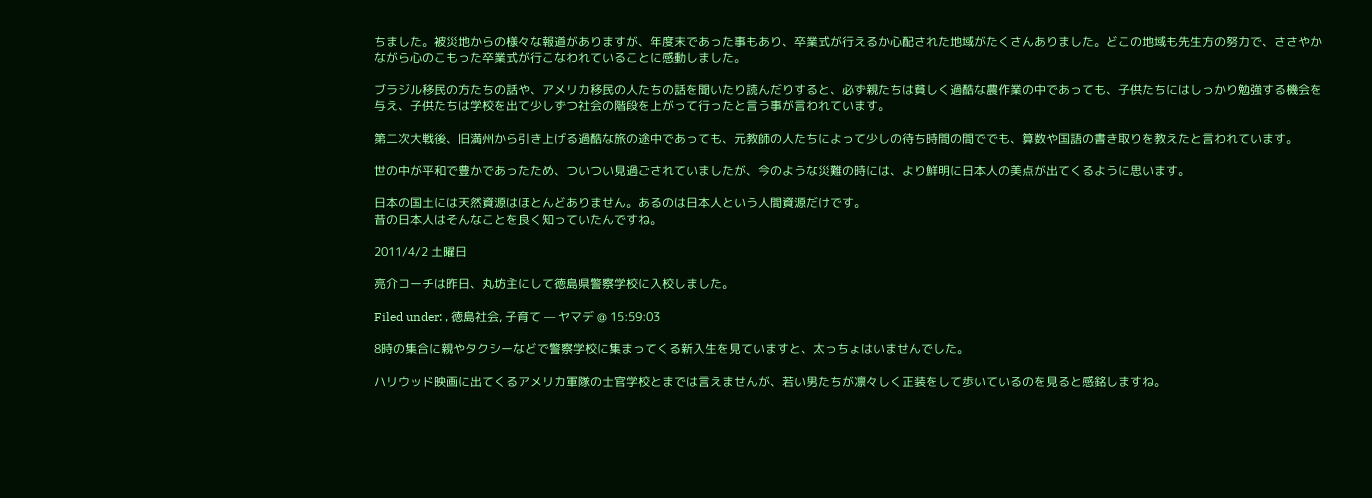ちました。被災地からの様々な報道がありますが、年度末であった事もあり、卒業式が行えるか心配された地域がたくさんありました。どこの地域も先生方の努力で、ささやかながら心のこもった卒業式が行こなわれていることに感動しました。

ブラジル移民の方たちの話や、アメリカ移民の人たちの話を聞いたり読んだりすると、必ず親たちは貧しく過酷な農作業の中であっても、子供たちにはしっかり勉強する機会を与え、子供たちは学校を出て少しずつ社会の階段を上がって行ったと言う事が言われています。

第二次大戦後、旧満州から引き上げる過酷な旅の途中であっても、元教師の人たちによって少しの待ち時間の間ででも、算数や国語の書き取りを教えたと言われています。

世の中が平和で豊かであったため、ついつい見過ごされていましたが、今のような災難の時には、より鮮明に日本人の美点が出てくるように思います。

日本の国土には天然資源はほとんどありません。あるのは日本人という人間資源だけです。
昔の日本人はそんなことを良く知っていたんですね。

2011/4/2 土曜日

亮介コーチは昨日、丸坊主にして徳島県警察学校に入校しました。

Filed under: , 徳島社会, 子育て — ヤマデ @ 15:59:03

8時の集合に親やタクシーなどで警察学校に集まってくる新入生を見ていますと、太っちょはいませんでした。

ハリウッド映画に出てくるアメリカ軍隊の士官学校とまでは言えませんが、若い男たちが凛々しく正装をして歩いているのを見ると感銘しますね。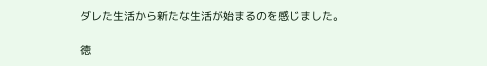ダレた生活から新たな生活が始まるのを感じました。

徳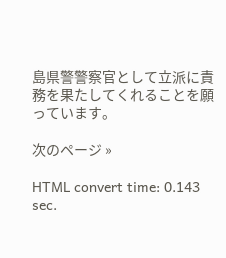島県警警察官として立派に責務を果たしてくれることを願っています。

次のページ »

HTML convert time: 0.143 sec.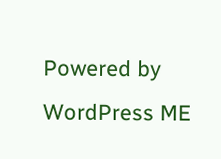Powered by WordPress ME